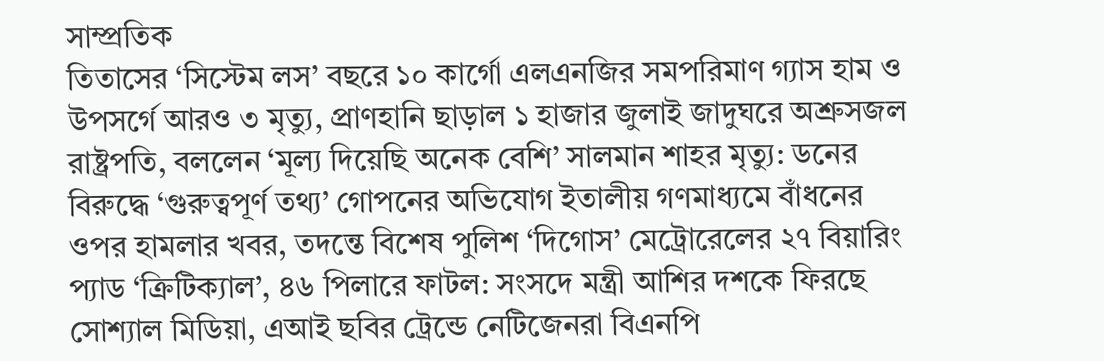সাম্প্রতিক
তিতাসের ‘সিস্টেম লস’ বছরে ১০ কার্গো এলএনজির সমপরিমাণ গ্যাস হাম ও উপসর্গে আরও ৩ মৃত্যু, প্রাণহানি ছাড়াল ১ হাজার জুলাই জাদুঘরে অশ্রুসজল রাষ্ট্রপতি, বললেন ‘মূল্য দিয়েছি অনেক বেশি’ সালমান শাহর মৃত্যু: ডনের বিরুদ্ধে ‘গুরুত্বপূর্ণ তথ্য’ গোপনের অভিযোগ ইতালীয় গণমাধ্যমে বাঁধনের ওপর হামলার খবর, তদন্তে বিশেষ পুলিশ ‘দিগোস’ মেট্রোরেলের ২৭ বিয়ারিং প্যাড ‘ক্রিটিক্যাল’, ৪৬ পিলারে ফাটল: সংসদে মন্ত্রী আশির দশকে ফিরছে সোশ্যাল মিডিয়া, এআই ছবির ট্রেন্ডে নেটিজেনরা বিএনপি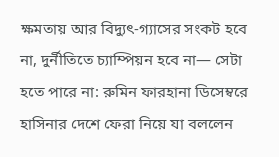ক্ষমতায় আর বিদ্যুৎ-গ্যাসের সংকট হবে না, দুর্নীতিতে চ্যাম্পিয়ন হবে না— সেটা হতে পারে না: রুমিন ফারহানা ডিসেম্বরে হাসিনার দেশে ফেরা নিয়ে যা বললেন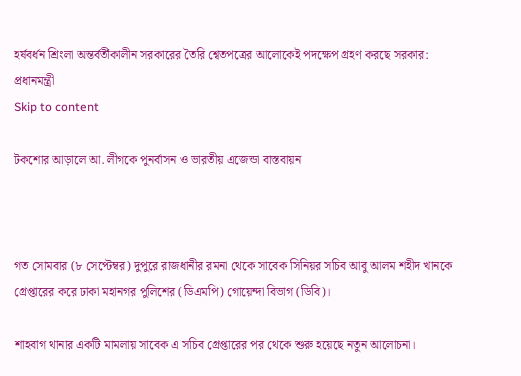হর্ষবর্ধন শ্রিংলা অন্তর্বর্তীকালীন সরকারের তৈরি শ্বেতপত্রের আলোকেই পদক্ষেপ গ্রহণ করছে সরকার: প্রধানমন্ত্রী
Skip to content

টকশোর আড়ালে আ. লীগকে পুনর্বাসন ও ভারতীয় এজেন্ডা বাস্তবায়ন



গত সোমবার (৮ সেপ্টেম্বর) দুপুরে রাজধানীর রমনা থেকে সাবেক সিনিয়র সচিব আবু আলম শহীদ খানকে গ্রেপ্তারের করে ঢাকা মহানগর পুলিশের (ডিএমপি) গোয়েন্দা বিভাগ (ডিবি)।

শাহবাগ থানার একটি মামলায় সাবেক এ সচিব গ্রেপ্তারের পর থেকে শুরু হয়েছে নতুন আলোচনা।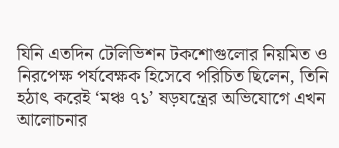যিনি এতদিন টেলিভিশন টকশোগুলোর নিয়মিত ও নিরপেক্ষ পর্যবেক্ষক হিসেবে পরিচিত ছিলেন, তিনি হঠাৎ করেই ‘মঞ্চ ৭১’ ষড়যন্ত্রের অভিযোগে এখন আলোচনার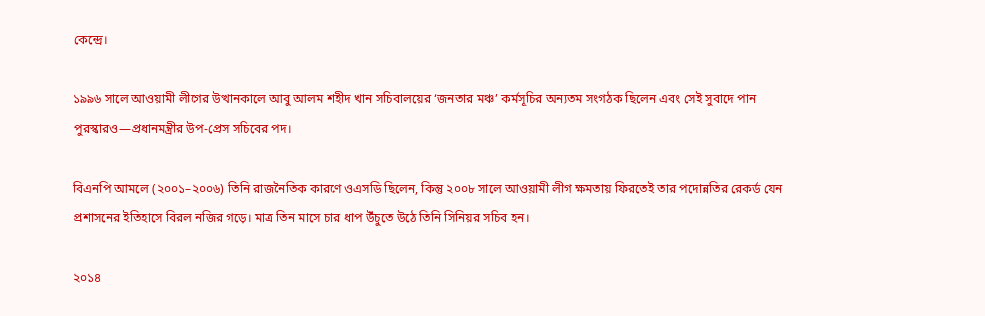কেন্দ্রে।

১৯৯৬ সালে আওয়ামী লীগের উত্থানকালে আবু আলম শহীদ খান সচিবালয়ের ‘জনতার মঞ্চ’ কর্মসূচির অন্যতম সংগঠক ছিলেন এবং সেই সুবাদে পান পুরস্কারও—প্রধানমন্ত্রীর উপ-প্রেস সচিবের পদ।

বিএনপি আমলে (২০০১–২০০৬) তিনি রাজনৈতিক কারণে ওএসডি ছিলেন, কিন্তু ২০০৮ সালে আওয়ামী লীগ ক্ষমতায় ফিরতেই তার পদোন্নতির রেকর্ড যেন প্রশাসনের ইতিহাসে বিরল নজির গড়ে। মাত্র তিন মাসে চার ধাপ উঁচুতে উঠে তিনি সিনিয়র সচিব হন।

২০১৪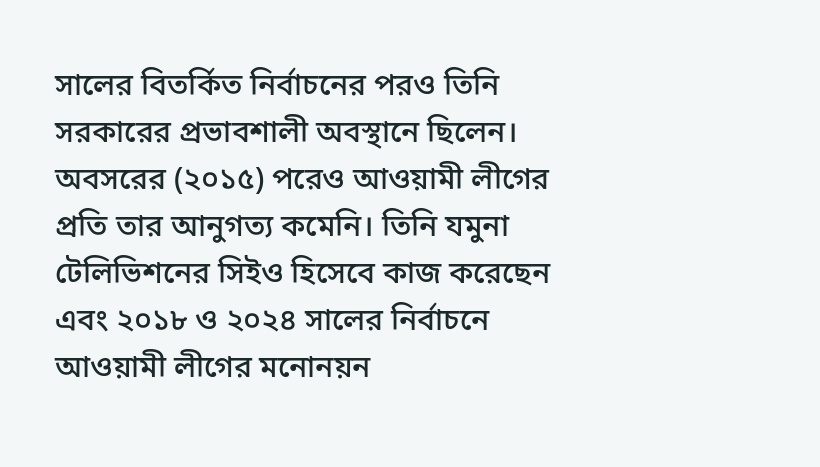সালের বিতর্কিত নির্বাচনের পরও তিনি সরকারের প্রভাবশালী অবস্থানে ছিলেন। অবসরের (২০১৫) পরেও আওয়ামী লীগের প্রতি তার আনুগত্য কমেনি। তিনি যমুনা টেলিভিশনের সিইও হিসেবে কাজ করেছেন এবং ২০১৮ ও ২০২৪ সালের নির্বাচনে আওয়ামী লীগের মনোনয়ন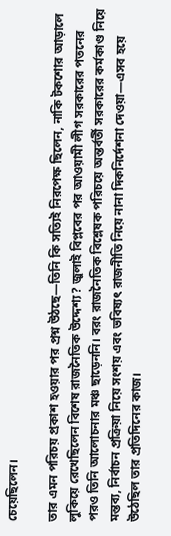চেয়েছিলেন।

তার এমন পরিচয় প্রকাশ হওয়ার পর প্রশ্ন উঠছে—তিনি কি সত্যিই নিরপেক্ষ ছিলেন, নাকি টকশোর আড়ালে লুকিয়ে রেখেছিলেন বিশেষ রাজনৈতিক উদ্দেশ্য? জুলাই বিপ্লবের পর আওয়ামী লীগ সরকারের পতনের পরও তিনি আলোচনার মঞ্চ ছাড়েননি। বরং রাজনৈতিক বিশ্লেষক পরিচয়ে অন্তর্বর্তী সরকারের কর্মকাণ্ড নিয়ে মন্তব্য, নির্বাচন প্রক্রিয়া নিয়ে সংশয় এবং ভবিষ্যৎ রাজনীতি নিয়ে নানা দিকনির্দেশনা দেওয়া—এসব হয়ে উঠেছিল তার প্রতিদিনের কাজ।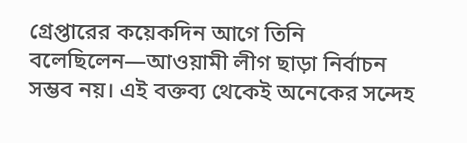গ্রেপ্তারের কয়েকদিন আগে তিনি বলেছিলেন—আওয়ামী লীগ ছাড়া নির্বাচন সম্ভব নয়। এই বক্তব্য থেকেই অনেকের সন্দেহ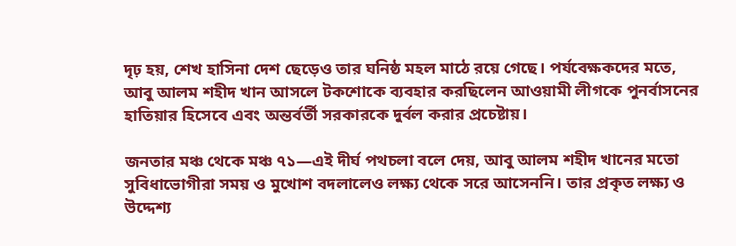দৃঢ় হয়, শেখ হাসিনা দেশ ছেড়েও তার ঘনিষ্ঠ মহল মাঠে রয়ে গেছে। পর্যবেক্ষকদের মতে, আবু আলম শহীদ খান আসলে টকশোকে ব্যবহার করছিলেন আওয়ামী লীগকে পুনর্বাসনের হাতিয়ার হিসেবে এবং অন্তর্বর্তী সরকারকে দুর্বল করার প্রচেষ্টায়।

জনতার মঞ্চ থেকে মঞ্চ ৭১—এই দীর্ঘ পথচলা বলে দেয়, আবু আলম শহীদ খানের মতো সুবিধাভোগীরা সময় ও মুখোশ বদলালেও লক্ষ্য থেকে সরে আসেননি। তার প্রকৃত লক্ষ্য ও উদ্দেশ্য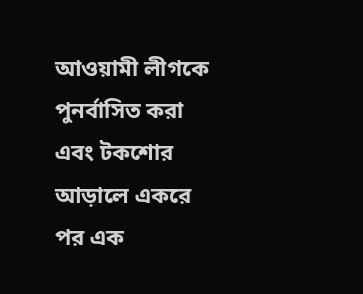আওয়ামী লীগকে পুনর্বাসিত করা এবং টকশোর আড়ালে একরে পর এক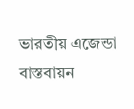ভারতীয় এজেন্ডা বাস্তবায়ন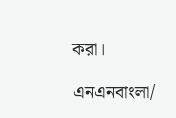করা।

এনএনবাংলা/